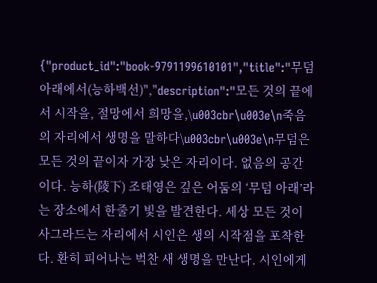{"product_id":"book-9791199610101","title":"무덤 아래에서(능하백선)","description":"모든 것의 끝에서 시작을, 절망에서 희망을,\u003cbr\u003e\n죽음의 자리에서 생명을 말하다\u003cbr\u003e\n무덤은 모든 것의 끝이자 가장 낮은 자리이다. 없음의 공간이다. 능하(陵下) 조태영은 깊은 어둠의 ‘무덤 아래’라는 장소에서 한줄기 빛을 발견한다. 세상 모든 것이 사그라드는 자리에서 시인은 생의 시작점을 포착한다. 환히 피어나는 벅찬 새 생명을 만난다. 시인에게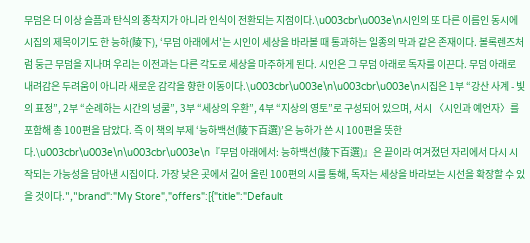무덤은 더 이상 슬픔과 탄식의 종착지가 아니라 인식이 전환되는 지점이다.\u003cbr\u003e\n시인의 또 다른 이름인 동시에 시집의 제목이기도 한 능하(陵下), ‘무덤 아래에서’는 시인이 세상을 바라볼 때 통과하는 일종의 막과 같은 존재이다. 볼록렌즈처럼 둥근 무덤을 지나며 우리는 이전과는 다른 각도로 세상을 마주하게 된다. 시인은 그 무덤 아래로 독자를 이끈다. 무덤 아래로 내려감은 두려움이 아니라 새로운 감각을 향한 이동이다.\u003cbr\u003e\n\u003cbr\u003e\n시집은 1부 “강산 사계 - 빛의 표정”, 2부 “순례하는 시간의 넝쿨”, 3부 “세상의 우환”, 4부 “지상의 영토”로 구성되어 있으며, 서시 〈시인과 예언자〉를 포함해 총 100편을 담았다. 즉 이 책의 부제 ‘능하백선(陵下百選)’은 능하가 쓴 시 100편을 뜻한다.\u003cbr\u003e\n\u003cbr\u003e\n『무덤 아래에서: 능하백선(陵下百選)』은 끝이라 여겨졌던 자리에서 다시 시작되는 가능성을 담아낸 시집이다. 가장 낮은 곳에서 길어 올린 100편의 시를 통해, 독자는 세상을 바라보는 시선을 확장할 수 있을 것이다.","brand":"My Store","offers":[{"title":"Default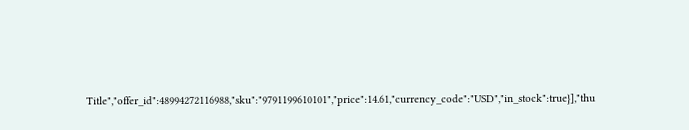Title","offer_id":48994272116988,"sku":"9791199610101","price":14.61,"currency_code":"USD","in_stock":true}],"thu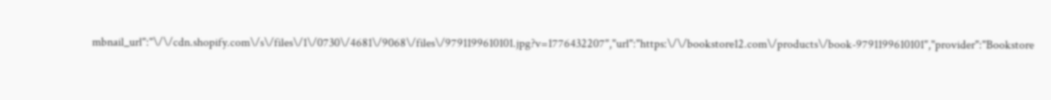mbnail_url":"\/\/cdn.shopify.com\/s\/files\/1\/0730\/4681\/9068\/files\/9791199610101.jpg?v=1776432207","url":"https:\/\/bookstore12.com\/products\/book-9791199610101","provider":"Bookstore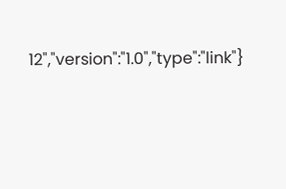12","version":"1.0","type":"link"}